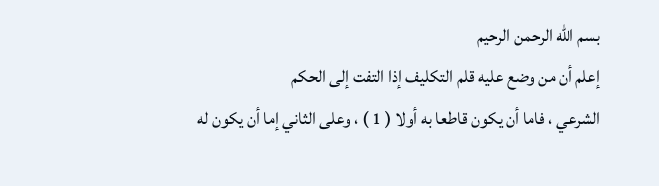بسم الله الرحمن الرحيم
إعلم أن من وضع عليه قلم التكليف إذا التفت إلى الحكم
الشرعي ، فاما أن يكون قاطعا به أولا ( 1 ) ، وعلى الثاني إما أن يكون له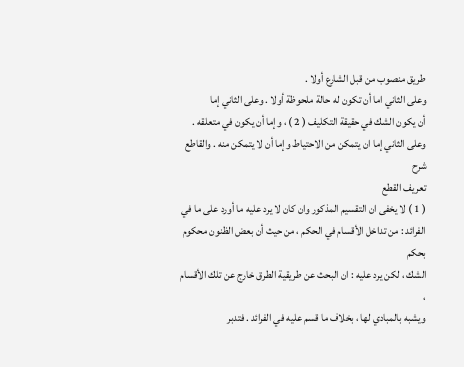طريق منصوب من قبل الشارع أولا .
وعلى الثاني اما أن تكون له حالة ملحوظة أولا . وعلى الثاني إما
أن يكون الشك في حقيقة التكليف ( 2 ) ، وإما أن يكون في متعلقه .
وعلى الثاني إما ان يتمكن من الاحتياط وإما أن لا يتمكن منه . والقاطع
شرح
تعريف القطع
( 1 ) لا يخفى ان التقسيم المذكور وان كان لا يرد عليه ما أورد على ما في
الفرائد : من تداخل الأقسام في الحكم ، من حيث أن بعض الظنون محكوم بحكم
الشك ، لكن يرد عليه : ان البحث عن طريقية الطرق خارج عن تلك الأقسام ،
ويشبه بالمبادي لها ، بخلاف ما قسم عليه في الفرائد . فتدبر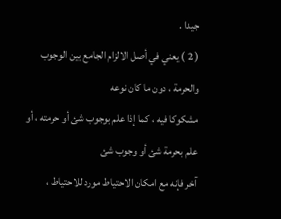جيدا .
( 2 ) يعني في أصل الالزام الجامع بين الوجوب والحرمة ، دون ما كان نوعه
مشكوكا فيه ، كما إذا علم بوجوب شئ أو حرمته ، أو علم بحرمة شئ أو وجوب شئ
آخر فإنه مع امكان الاحتياط مورد للاحتياط ،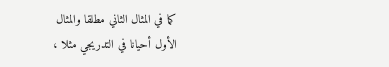كما في المثال الثاني مطلقا والمثال
الأول أحيانا في التدريجي مثلا ،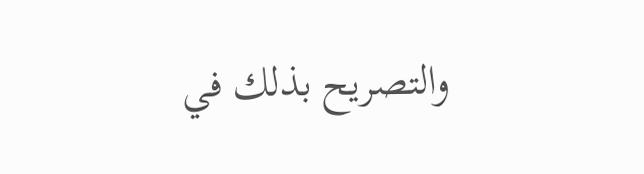والتصريح بذلك في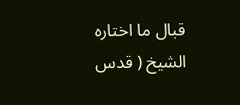قبال ما اختاره الشيخ ( قدس